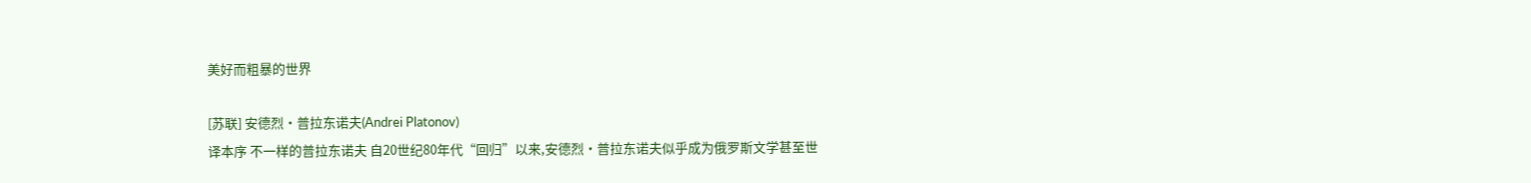美好而粗暴的世界

[苏联] 安德烈·普拉东诺夫(Andrei Platonov)
译本序 不一样的普拉东诺夫 自20世纪80年代“回归”以来,安德烈·普拉东诺夫似乎成为俄罗斯文学甚至世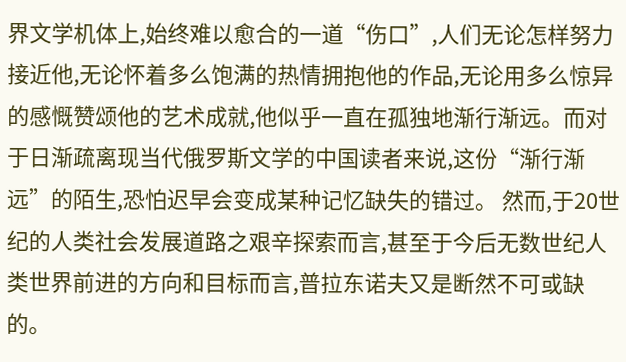界文学机体上,始终难以愈合的一道“伤口”,人们无论怎样努力接近他,无论怀着多么饱满的热情拥抱他的作品,无论用多么惊异的感慨赞颂他的艺术成就,他似乎一直在孤独地渐行渐远。而对于日渐疏离现当代俄罗斯文学的中国读者来说,这份“渐行渐远”的陌生,恐怕迟早会变成某种记忆缺失的错过。 然而,于20世纪的人类社会发展道路之艰辛探索而言,甚至于今后无数世纪人类世界前进的方向和目标而言,普拉东诺夫又是断然不可或缺的。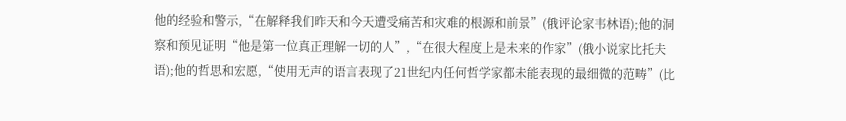他的经验和警示,“在解释我们昨天和今天遭受痛苦和灾难的根源和前景”(俄评论家韦林语);他的洞察和预见证明“他是第一位真正理解一切的人”,“在很大程度上是未来的作家”(俄小说家比托夫语);他的哲思和宏愿,“使用无声的语言表现了21世纪内任何哲学家都未能表现的最细微的范畴”(比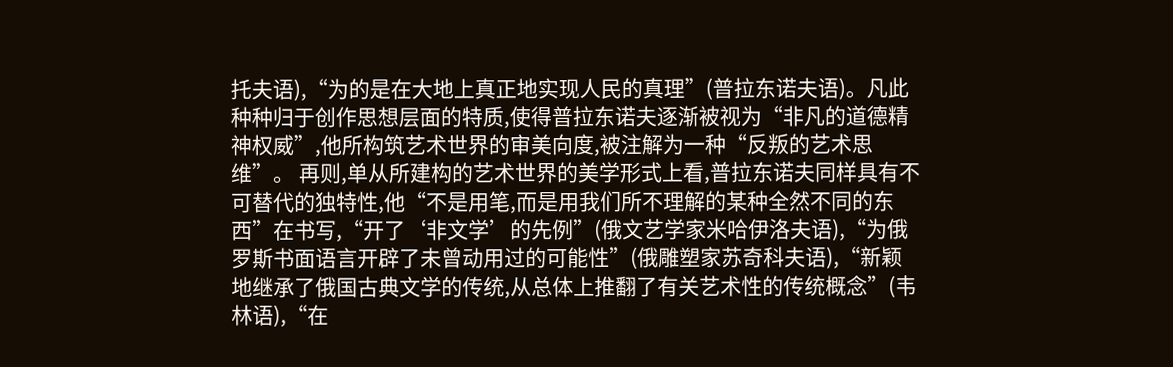托夫语),“为的是在大地上真正地实现人民的真理”(普拉东诺夫语)。凡此种种归于创作思想层面的特质,使得普拉东诺夫逐渐被视为“非凡的道德精神权威”,他所构筑艺术世界的审美向度,被注解为一种“反叛的艺术思维”。 再则,单从所建构的艺术世界的美学形式上看,普拉东诺夫同样具有不可替代的独特性,他“不是用笔,而是用我们所不理解的某种全然不同的东西”在书写,“开了‘非文学’的先例”(俄文艺学家米哈伊洛夫语),“为俄罗斯书面语言开辟了未曾动用过的可能性”(俄雕塑家苏奇科夫语),“新颖地继承了俄国古典文学的传统,从总体上推翻了有关艺术性的传统概念”(韦林语),“在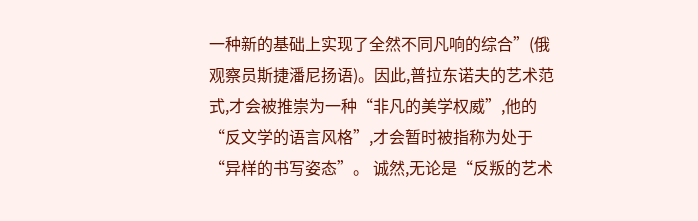一种新的基础上实现了全然不同凡响的综合”(俄观察员斯捷潘尼扬语)。因此,普拉东诺夫的艺术范式,才会被推崇为一种“非凡的美学权威”,他的“反文学的语言风格”,才会暂时被指称为处于“异样的书写姿态”。 诚然,无论是“反叛的艺术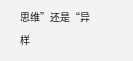思维”还是“异样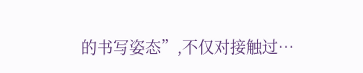的书写姿态”,不仅对接触过…